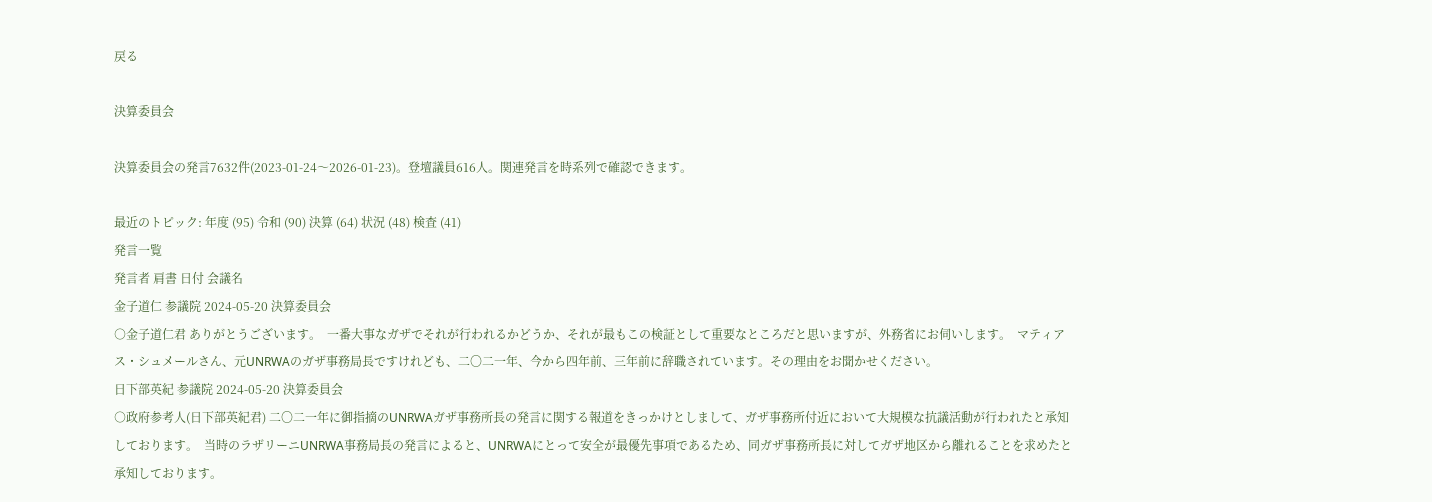戻る

決算委員会

決算委員会の発言7632件(2023-01-24〜2026-01-23)。登壇議員616人。関連発言を時系列で確認できます。

最近のトピック: 年度 (95) 令和 (90) 決算 (64) 状況 (48) 検査 (41)
発言一覧
発言者 肩書 日付 会議名
金子道仁 参議院 2024-05-20 決算委員会
○金子道仁君 ありがとうございます。  一番大事なガザでそれが行われるかどうか、それが最もこの検証として重要なところだと思いますが、外務省にお伺いします。  マティアス・シュメールさん、元UNRWAのガザ事務局長ですけれども、二〇二一年、今から四年前、三年前に辞職されています。その理由をお聞かせください。
日下部英紀 参議院 2024-05-20 決算委員会
○政府参考人(日下部英紀君) 二〇二一年に御指摘のUNRWAガザ事務所長の発言に関する報道をきっかけとしまして、ガザ事務所付近において大規模な抗議活動が行われたと承知しております。  当時のラザリーニUNRWA事務局長の発言によると、UNRWAにとって安全が最優先事項であるため、同ガザ事務所長に対してガザ地区から離れることを求めたと承知しております。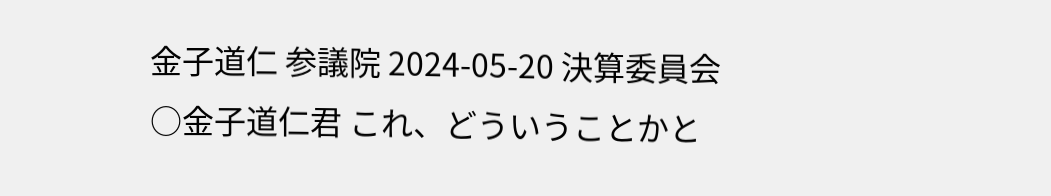金子道仁 参議院 2024-05-20 決算委員会
○金子道仁君 これ、どういうことかと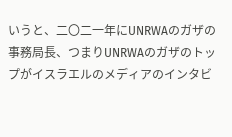いうと、二〇二一年にUNRWAのガザの事務局長、つまりUNRWAのガザのトップがイスラエルのメディアのインタビ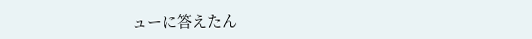ューに答えたん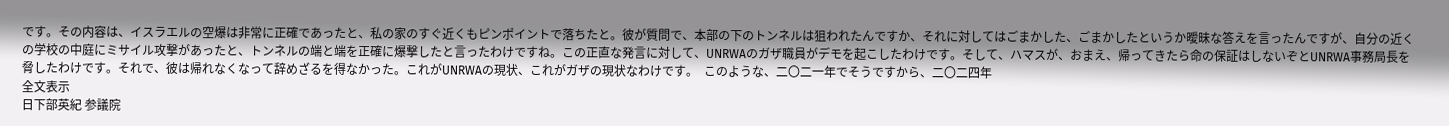です。その内容は、イスラエルの空爆は非常に正確であったと、私の家のすぐ近くもピンポイントで落ちたと。彼が質問で、本部の下のトンネルは狙われたんですか、それに対してはごまかした、ごまかしたというか曖昧な答えを言ったんですが、自分の近くの学校の中庭にミサイル攻撃があったと、トンネルの端と端を正確に爆撃したと言ったわけですね。この正直な発言に対して、UNRWAのガザ職員がデモを起こしたわけです。そして、ハマスが、おまえ、帰ってきたら命の保証はしないぞとUNRWA事務局長を脅したわけです。それで、彼は帰れなくなって辞めざるを得なかった。これがUNRWAの現状、これがガザの現状なわけです。  このような、二〇二一年でそうですから、二〇二四年
全文表示
日下部英紀 参議院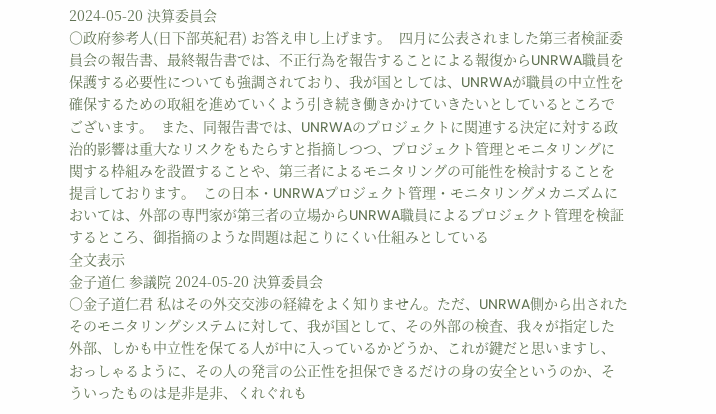2024-05-20 決算委員会
○政府参考人(日下部英紀君) お答え申し上げます。  四月に公表されました第三者検証委員会の報告書、最終報告書では、不正行為を報告することによる報復からUNRWA職員を保護する必要性についても強調されており、我が国としては、UNRWAが職員の中立性を確保するための取組を進めていくよう引き続き働きかけていきたいとしているところでございます。  また、同報告書では、UNRWAのプロジェクトに関連する決定に対する政治的影響は重大なリスクをもたらすと指摘しつつ、プロジェクト管理とモニタリングに関する枠組みを設置することや、第三者によるモニタリングの可能性を検討することを提言しております。  この日本・UNRWAプロジェクト管理・モニタリングメカニズムにおいては、外部の専門家が第三者の立場からUNRWA職員によるプロジェクト管理を検証するところ、御指摘のような問題は起こりにくい仕組みとしている
全文表示
金子道仁 参議院 2024-05-20 決算委員会
○金子道仁君 私はその外交交渉の経緯をよく知りません。ただ、UNRWA側から出されたそのモニタリングシステムに対して、我が国として、その外部の検査、我々が指定した外部、しかも中立性を保てる人が中に入っているかどうか、これが鍵だと思いますし、おっしゃるように、その人の発言の公正性を担保できるだけの身の安全というのか、そういったものは是非是非、くれぐれも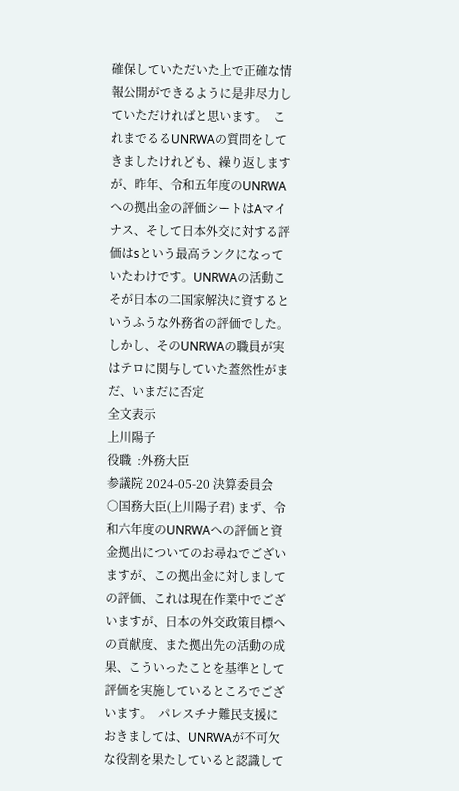確保していただいた上で正確な情報公開ができるように是非尽力していただければと思います。  これまでるるUNRWAの質問をしてきましたけれども、繰り返しますが、昨年、令和五年度のUNRWAへの拠出金の評価シートはAマイナス、そして日本外交に対する評価はsという最高ランクになっていたわけです。UNRWAの活動こそが日本の二国家解決に資するというふうな外務省の評価でした。しかし、そのUNRWAの職員が実はテロに関与していた蓋然性がまだ、いまだに否定
全文表示
上川陽子
役職  :外務大臣
参議院 2024-05-20 決算委員会
○国務大臣(上川陽子君) まず、令和六年度のUNRWAへの評価と資金拠出についてのお尋ねでございますが、この拠出金に対しましての評価、これは現在作業中でございますが、日本の外交政策目標への貢献度、また拠出先の活動の成果、こういったことを基準として評価を実施しているところでございます。  パレスチナ難民支援におきましては、UNRWAが不可欠な役割を果たしていると認識して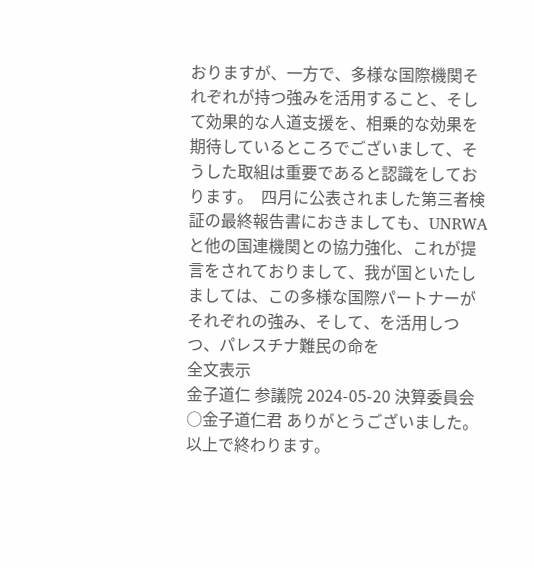おりますが、一方で、多様な国際機関それぞれが持つ強みを活用すること、そして効果的な人道支援を、相乗的な効果を期待しているところでございまして、そうした取組は重要であると認識をしております。  四月に公表されました第三者検証の最終報告書におきましても、UNRWAと他の国連機関との協力強化、これが提言をされておりまして、我が国といたしましては、この多様な国際パートナーがそれぞれの強み、そして、を活用しつつ、パレスチナ難民の命を
全文表示
金子道仁 参議院 2024-05-20 決算委員会
○金子道仁君 ありがとうございました。  以上で終わります。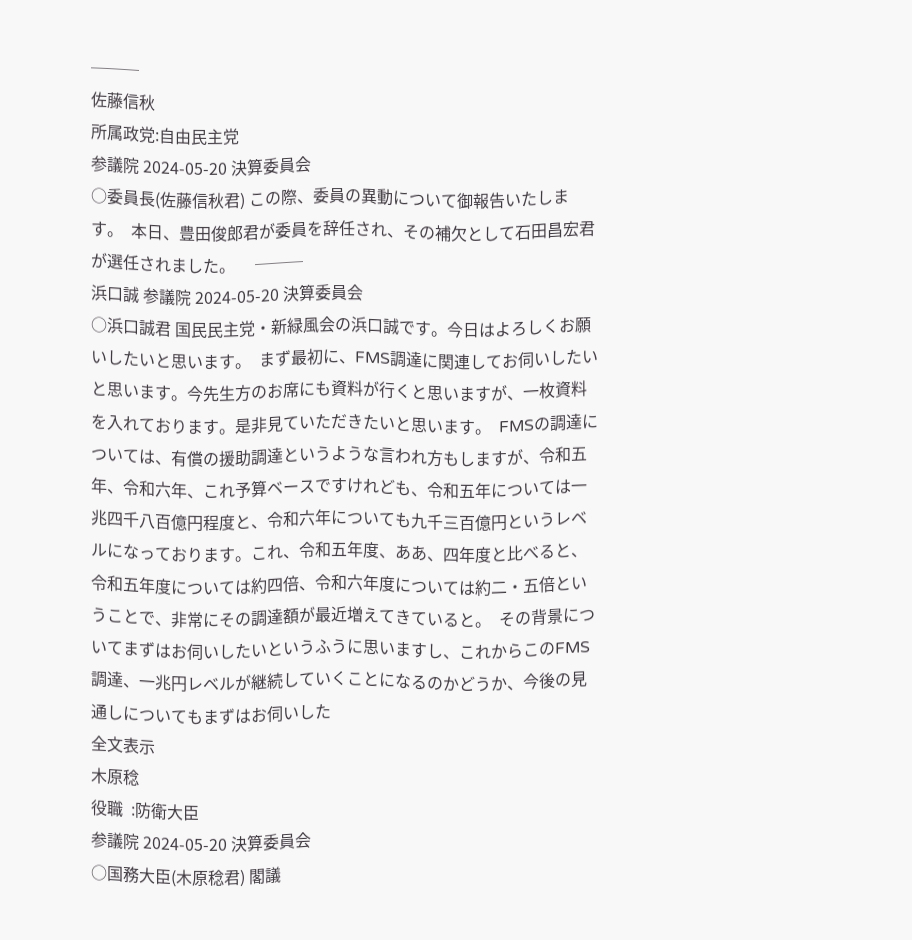───
佐藤信秋
所属政党:自由民主党
参議院 2024-05-20 決算委員会
○委員長(佐藤信秋君) この際、委員の異動について御報告いたします。  本日、豊田俊郎君が委員を辞任され、その補欠として石田昌宏君が選任されました。     ───
浜口誠 参議院 2024-05-20 決算委員会
○浜口誠君 国民民主党・新緑風会の浜口誠です。今日はよろしくお願いしたいと思います。  まず最初に、FMS調達に関連してお伺いしたいと思います。今先生方のお席にも資料が行くと思いますが、一枚資料を入れております。是非見ていただきたいと思います。  FMSの調達については、有償の援助調達というような言われ方もしますが、令和五年、令和六年、これ予算ベースですけれども、令和五年については一兆四千八百億円程度と、令和六年についても九千三百億円というレベルになっております。これ、令和五年度、ああ、四年度と比べると、令和五年度については約四倍、令和六年度については約二・五倍ということで、非常にその調達額が最近増えてきていると。  その背景についてまずはお伺いしたいというふうに思いますし、これからこのFMS調達、一兆円レベルが継続していくことになるのかどうか、今後の見通しについてもまずはお伺いした
全文表示
木原稔
役職  :防衛大臣
参議院 2024-05-20 決算委員会
○国務大臣(木原稔君) 閣議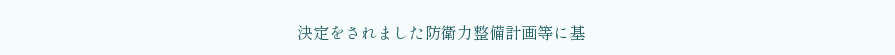決定をされました防衛力整備計画等に基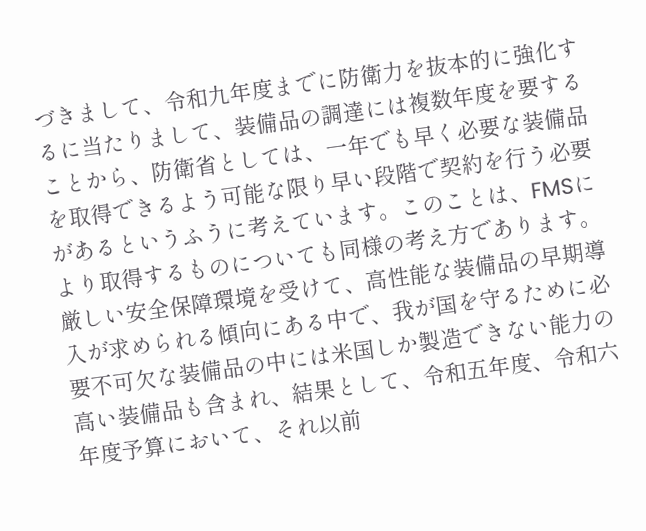づきまして、令和九年度までに防衛力を抜本的に強化するに当たりまして、装備品の調達には複数年度を要することから、防衛省としては、一年でも早く必要な装備品を取得できるよう可能な限り早い段階で契約を行う必要があるというふうに考えています。このことは、FMSにより取得するものについても同様の考え方であります。  厳しい安全保障環境を受けて、高性能な装備品の早期導入が求められる傾向にある中で、我が国を守るために必要不可欠な装備品の中には米国しか製造できない能力の高い装備品も含まれ、結果として、令和五年度、令和六年度予算において、それ以前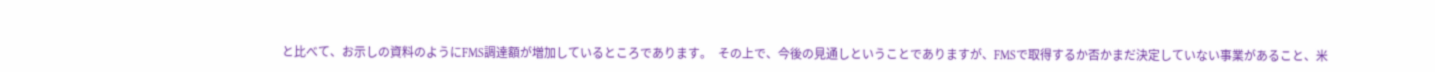と比べて、お示しの資料のようにFMS調達額が増加しているところであります。  その上で、今後の見通しということでありますが、FMSで取得するか否かまだ決定していない事業があること、米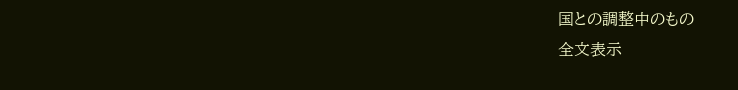国との調整中のもの
全文表示